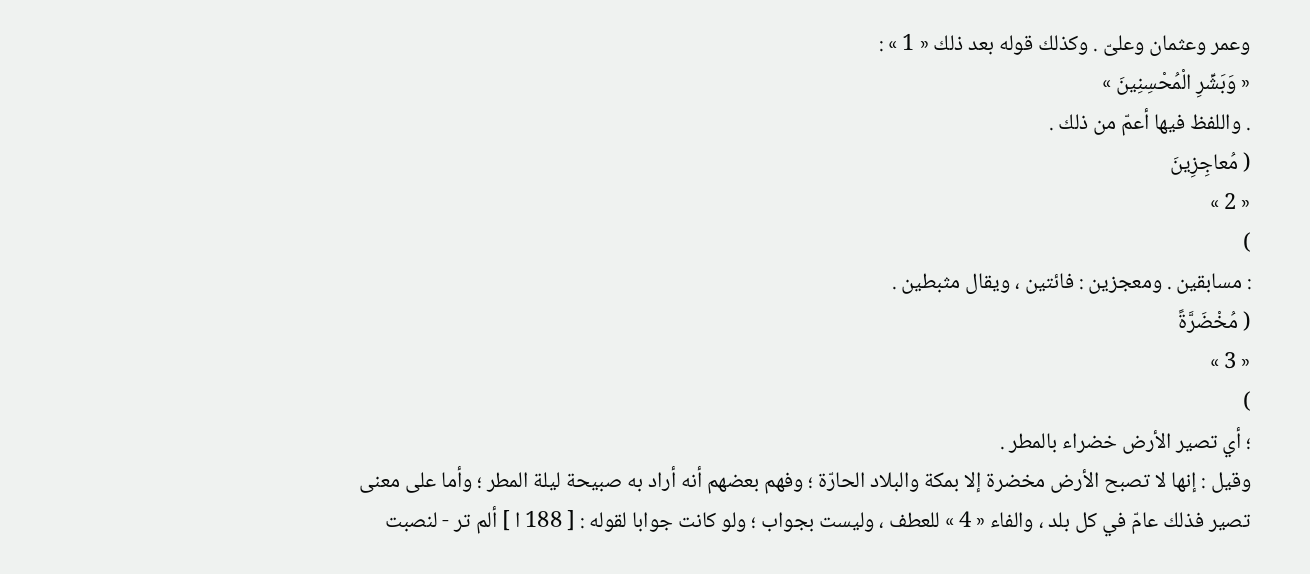وعمر وعثمان وعلىّ . وكذلك قوله بعد ذلك « 1 » :
« وَبَشِّرِ الْمُحْسِنِينَ »
. واللفظ فيها أعمّ من ذلك .
( مُعاجِزِينَ
« 2 »
)
: مسابقين . ومعجزين : فائتين ، ويقال مثبطين .
( مُخْضَرَّةً
« 3 »
)
؛ أي تصير الأرض خضراء بالمطر .
وقيل : إنها لا تصبح الأرض مخضرة إلا بمكة والبلاد الحارّة ؛ وفهم بعضهم أنه أراد به صبيحة ليلة المطر ؛ وأما على معنى تصير فذلك عامّ في كل بلد ، والفاء « 4 » للعطف ، وليست بجواب ؛ ولو كانت جوابا لقوله : [ 188 ا ] ألم تر - لنصبت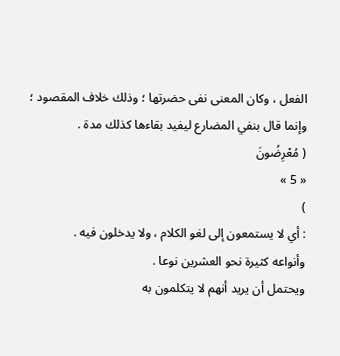الفعل ، وكان المعنى نفى حضرتها ؛ وذلك خلاف المقصود ؛ وإنما قال بنفي المضارع ليفيد بقاءها كذلك مدة .
( مُعْرِضُونَ
« 5 »
)
: أي لا يستمعون إلى لغو الكلام ، ولا يدخلون فيه .
وأنواعه كثيرة نحو العشرين نوعا .
ويحتمل أن يريد أنهم لا يتكلمون به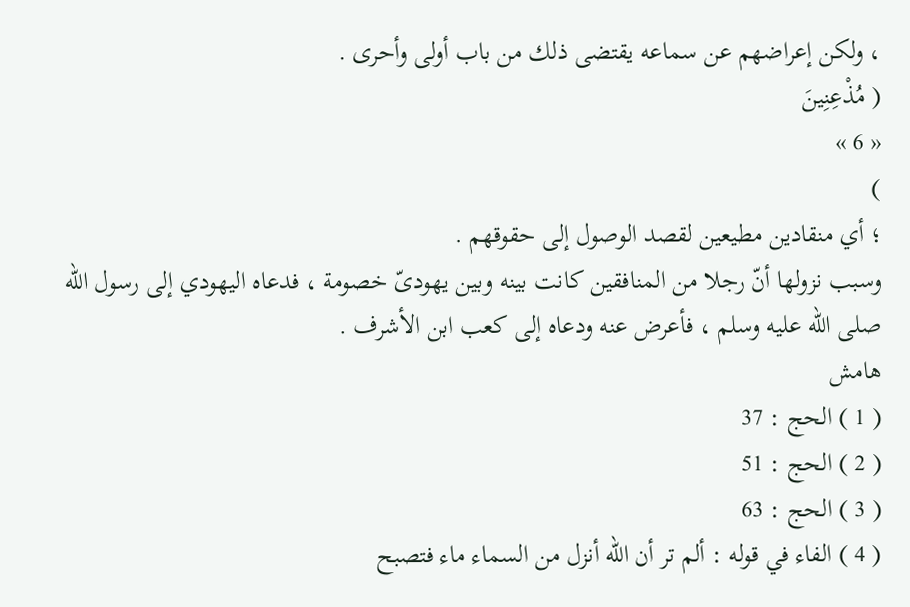، ولكن إعراضهم عن سماعه يقتضى ذلك من باب أولى وأحرى .
( مُذْعِنِينَ
« 6 »
)
؛ أي منقادين مطيعين لقصد الوصول إلى حقوقهم .
وسبب نزولها أنّ رجلا من المنافقين كانت بينه وبين يهودىّ خصومة ، فدعاه اليهودي إلى رسول اللّه صلى اللّه عليه وسلم ، فأعرض عنه ودعاه إلى كعب ابن الأشرف .
هامش
( 1 ) الحج : 37
( 2 ) الحج : 51
( 3 ) الحج : 63
( 4 ) الفاء في قوله : ألم تر أن اللّه أنزل من السماء ماء فتصبح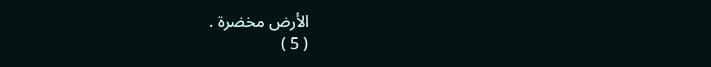الأرض مخضرة .
( 5 )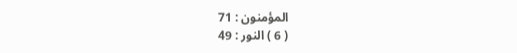المؤمنون : 71
( 6 ) النور : 49